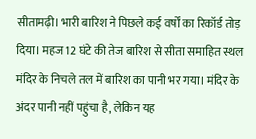सीतामढ़ी। भारी बारिश ने पिछले कई वर्षों का रिकॉर्ड तोड़ दिया। महज 12 घंटे की तेज बारिश से सीता समाहित स्थल मंदिर के निचले तल में बारिश का पानी भर गया। मंदिर के अंदर पानी नहीं पहुंचा है, लेकिन यह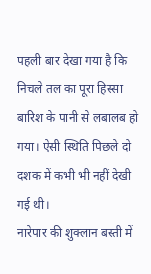पहली बार देखा गया है कि निचले तल का पूरा हिस्सा बारिश के पानी से लबालब हो गया। ऐसी स्थिति पिछले दो दशक में कभी भी नहीं देखी गई थी।
नारेपार की शुक्लान बस्ती में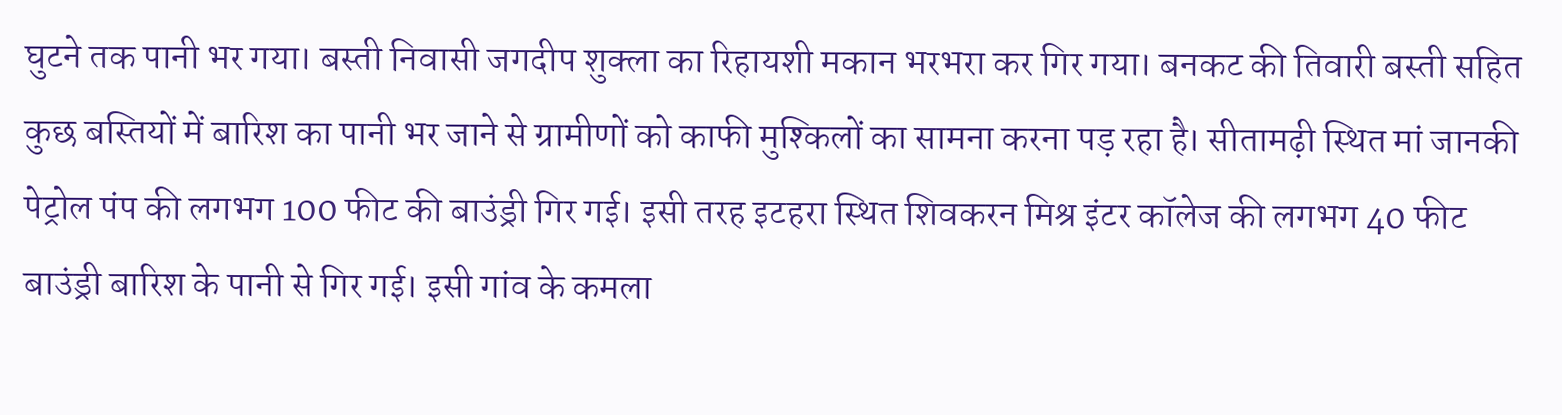घुटने तक पानी भर गया। बस्ती निवासी जगदीप शुक्ला का रिहायशी मकान भरभरा कर गिर गया। बनकट की तिवारी बस्ती सहित कुछ बस्तियों में बारिश का पानी भर जाने से ग्रामीणों को काफी मुश्किलों का सामना करना पड़ रहा है। सीतामढ़ी स्थित मां जानकी पेट्रोल पंप की लगभग 100 फीट की बाउंड्री गिर गई। इसी तरह इटहरा स्थित शिवकरन मिश्र इंटर कॉलेज की लगभग 40 फीट बाउंड्री बारिश के पानी से गिर गई। इसी गांव के कमला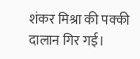शंकर मिश्रा की पक्की दालान गिर गई।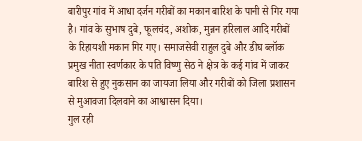बारीपुर गांव में आधा दर्जन गरीबों का मकान बारिश के पानी से गिर गया है। गांव के सुभाष दुबे, फूलचंद, अशोक, मुन्नन हरिलाल आदि गरीबों के रिहायशी मकान गिर गए। समाजसेवी राहुल दुबे और डीघ ब्लॉक प्रमुख नीता स्वर्णकार के पति विष्णु सेठ ने क्षेत्र के कई गांव में जाकर बारिश से हुए नुकसान का जायजा लिया और गरीबों को जिला प्रशासन से मुआवजा दिलवाने का आश्वासन दिया।
गुल रही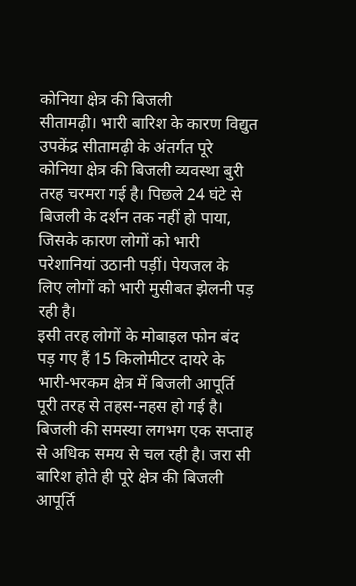कोनिया क्षेत्र की बिजली
सीतामढ़ी। भारी बारिश के कारण विद्युत उपकेंद्र सीतामढ़ी के अंतर्गत पूरे कोनिया क्षेत्र की बिजली व्यवस्था बुरी तरह चरमरा गई है। पिछले 24 घंटे से बिजली के दर्शन तक नहीं हो पाया, जिसके कारण लोगों को भारी परेशानियां उठानी पड़ीं। पेयजल के लिए लोगों को भारी मुसीबत झेलनी पड़ रही है।
इसी तरह लोगों के मोबाइल फोन बंद पड़ गए हैं 15 किलोमीटर दायरे के भारी-भरकम क्षेत्र में बिजली आपूर्ति पूरी तरह से तहस-नहस हो गई है। बिजली की समस्या लगभग एक सप्ताह से अधिक समय से चल रही है। जरा सी बारिश होते ही पूरे क्षेत्र की बिजली आपूर्ति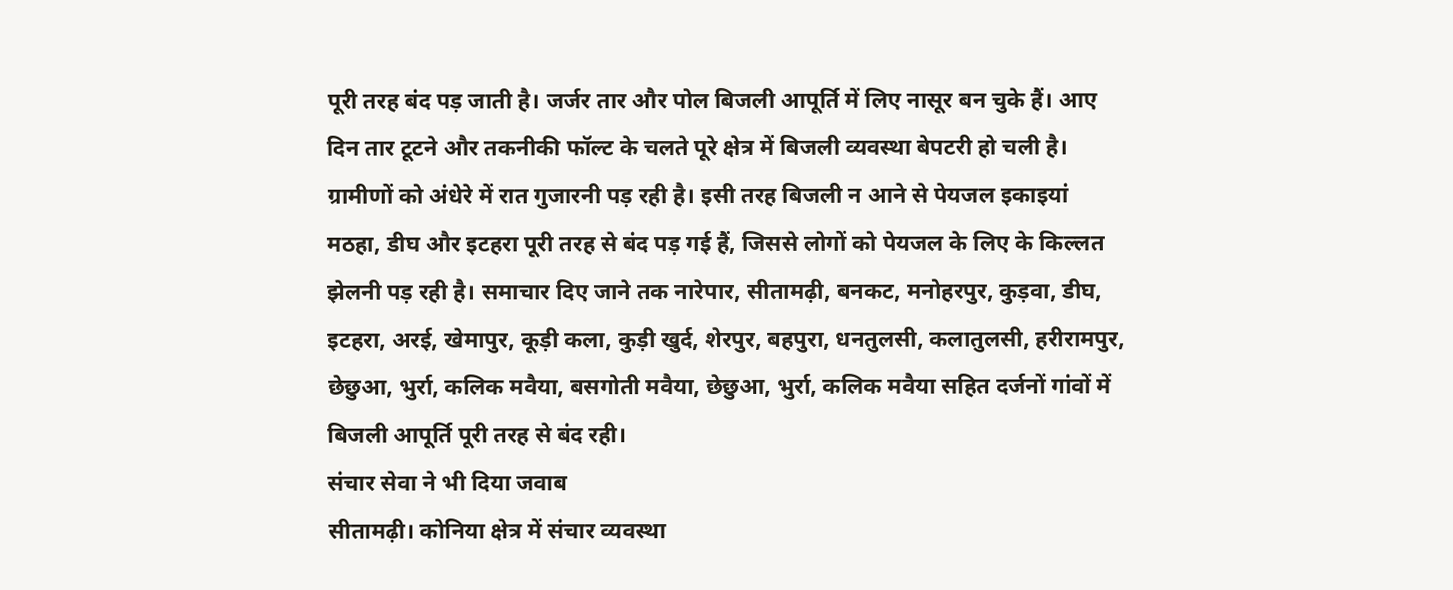पूरी तरह बंद पड़ जाती है। जर्जर तार और पोल बिजली आपूर्ति में लिए नासूर बन चुके हैं। आए दिन तार टूटने और तकनीकी फॉल्ट के चलते पूरे क्षेत्र में बिजली व्यवस्था बेपटरी हो चली है। ग्रामीणों को अंधेरे में रात गुजारनी पड़ रही है। इसी तरह बिजली न आने से पेयजल इकाइयां मठहा, डीघ और इटहरा पूरी तरह से बंद पड़ गई हैं, जिससे लोगों को पेयजल के लिए के किल्लत झेलनी पड़ रही है। समाचार दिए जाने तक नारेपार, सीतामढ़ी, बनकट, मनोहरपुर, कुड़वा, डीघ, इटहरा, अरई, खेमापुर, कूड़ी कला, कुड़ी खुर्द, शेरपुर, बहपुरा, धनतुलसी, कलातुलसी, हरीरामपुर, छेछुआ, भुर्रा, कलिक मवैया, बसगोती मवैया, छेछुआ, भुर्रा, कलिक मवैया सहित दर्जनों गांवों में बिजली आपूर्ति पूरी तरह से बंद रही।
संचार सेवा ने भी दिया जवाब
सीतामढ़ी। कोनिया क्षेत्र में संचार व्यवस्था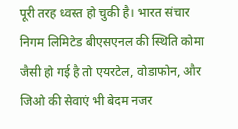पूरी तरह ध्वस्त हो चुकी है। भारत संचार निगम लिमिटेड बीएसएनल की स्थिति कोमा जैसी हो गई है तो एयरटेल, वोडाफोन, और जिओ की सेवाएं भी बेदम नजर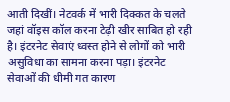आती दिखीं। नेटवर्क में भारी दिक्कत के चलते जहां वॉइस कॉल करना टेढ़ी खीर साबित हो रही है। इंटरनेट सेवाएं ध्वस्त होने से लोगों को भारी असुविधा का सामना करना पड़ा। इंटरनेट सेवाओं की धीमी गत कारण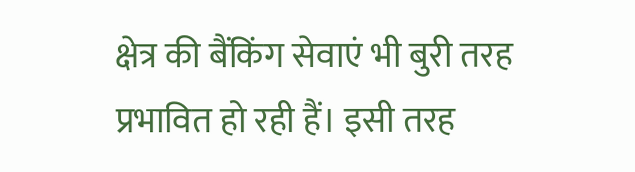क्षेत्र की बैंकिंग सेवाएं भी बुरी तरह प्रभावित हो रही हैं। इसी तरह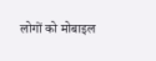लोगों को मोबाइल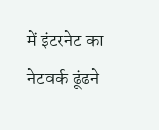में इंटरनेट का नेटवर्क ढूंढने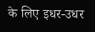के लिए इधर-उधर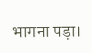भागना पड़ा।